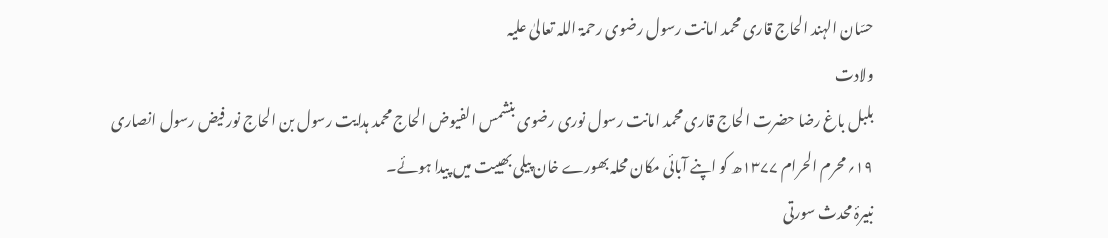حسّان الہند الحاج قاری محمد امانت رسول رضوی رحمۃ اللہ تعالیٰ علیہ
ولادت
بلبل باغ رضا حضرت الحاج قاری محمد امانت رسول نوری رضوی بنشمس الفیوض الحاج محمد ہدایت رسول بن الحاج نور فیض رسول انصاری ۱۹؍محرم الحرام ۱۳۷۷ھ کو اپنے آبائی مکان محلہ بھورے خان پیلی بھییت میں پیدا ہوئے۔
نبیرۂ محدث سورتی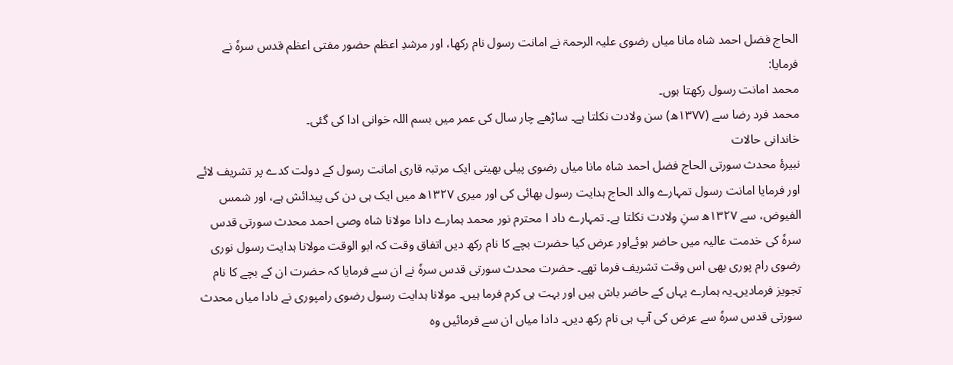الحاج فضل احمد شاہ مانا میاں رضوی علیہ الرحمۃ نے امانت رسول نام رکھا، اور مرشدِ اعظم حضور مفتی اعظم قدس سرہٗ نے فرمایا:
محمد امانت رسول رکھتا ہوں۔
محمد فرد رضا سے (۱۳۷۷ھ) سن ولادت نکلتا ہے۔ ساڑھے چار سال کی عمر میں بسم اللہ خوانی ادا کی گئی۔
خاندانی حالات
نبیرۂ محدث سورتی الحاج فضل احمد شاہ مانا میاں رضوی پیلی بھیتی ایک مرتبہ قاری امانت رسول کے دولت کدے پر تشریف لائے اور فرمایا امانت رسول تمہارے والد الحاج ہدایت رسول بھائی کی اور میری ۱۳۲۷ھ میں ایک ہی دن کی پیدائش ہے، اور شمس الفیوض، سے ۱۳۲۷ھ سنِ ولادت نکلتا ہے۔ تمہارے داد ا محترم نور محمد ہمارے دادا مولانا شاہ وصی احمد محدث سورتی قدس سرہٗ کی خدمت عالیہ میں حاضر ہوئےاور عرض کیا حضرت بچے کا نام رکھ دیں اتفاق وقت کہ ابو الوقت مولانا ہدایت رسول نوری رضوی رام پوری بھی اس وقت تشریف فرما تھے۔ حضرت محدث سورتی قدس سرہٗ نے ان سے فرمایا کہ حضرت ان کے بچے کا نام تجویز فرمادیں۔یہ ہمارے یہاں کے حاضر باش ہیں اور بہت ہی کرم فرما ہیں۔ مولانا ہدایت رسول رضوی رامپوری نے دادا میاں محدث سورتی قدس سرہٗ سے عرض کی آپ ہی نام رکھ دیں۔ دادا میاں ان سے فرمائیں وہ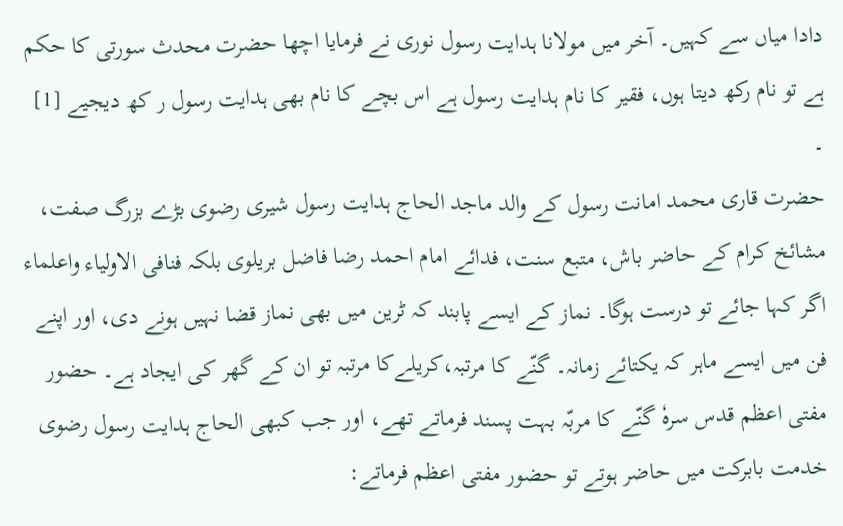دادا میاں سے کہیں۔ آخر میں مولانا ہدایت رسول نوری نے فرمایا اچھا حضرت محدث سورتی کا حکم ہے تو نام رکھ دیتا ہوں، فقیر کا نام ہدایت رسول ہے اس بچے کا نام بھی ہدایت رسول ر کھ دیجیے [1] ۔
حضرت قاری محمد امانت رسول کے والد ماجد الحاج ہدایت رسول شیری رضوی بڑے بزرگ صفت، مشائخ کرام کے حاضر باش، متبع سنت، فدائے امام احمد رضا فاضل بریلوی بلکہ فنافی الاولیاء واعلماء اگر کہا جائے تو درست ہوگا۔ نماز کے ایسے پابند کہ ٹرین میں بھی نماز قضا نہیں ہونے دی، اور اپنے فن میں ایسے ماہر کہ یکتائے زمانہ۔ گنّے کا مرتبہ،کریلےکا مرتبہ تو ان کے گھر کی ایجاد ہے۔ حضور مفتی اعظم قدس سرہٗ گنّے کا مربّہ بہت پسند فرماتے تھے، اور جب کبھی الحاج ہدایت رسول رضوی خدمت بابرکت میں حاضر ہوتے تو حضور مفتی اعظم فرماتے: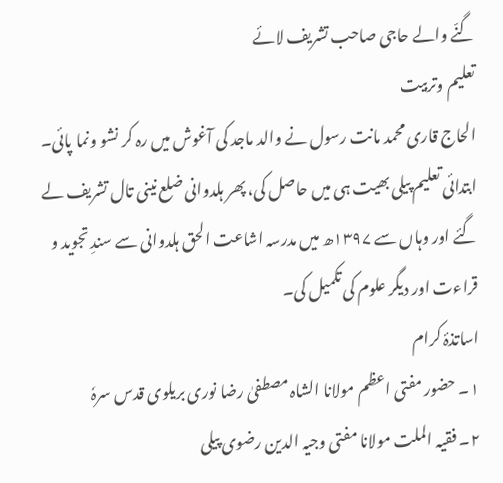گنّے والے حاجی صاحب تشریف لائے
تعلیم وتربیت
الحاج قاری محمد مانت رسول نے والد ماجد کی آغوش میں رہ کر نشو ونما پائی۔ ابتدائی تعلیم پیلی بھیت ہی میں حاصل کی، پھر ہلدوانی ضلع نینی تال تشریف لے گئے اور وہاں سے ۱۳۹۷ھ میں مدرسہ اشاعت الحق ہلدوانی سے سندِ تجوید و قراءت اور دیگر علوم کی تکمیل کی۔
اساتذۂ کرام
۱۔ حضور مفتی اعظم مولانا الشاہ مصطفیٰ رضا نوری بریلوی قدس سرہٗ
۲۔ فقیہ الملت مولانا مفتی وجیہ الدین رضوی پیلی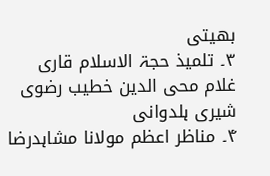بھیتی
۳۔ تلمیذ حجۃ الاسلام قاری غلام محی الدین خطیب رضوی شیری ہلدوانی
۴۔ مناظر اعظم مولانا مشاہدرضا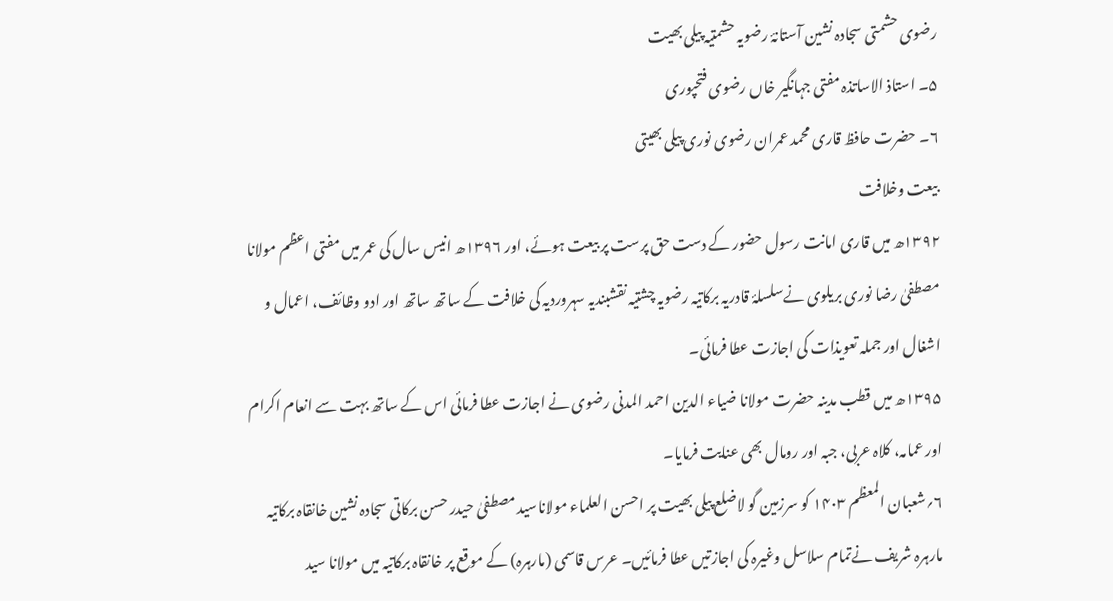رضوی حشمتی سجادہ نشین آستانۂ رضویہ حشمتیہ پیلی بھیت
۵۔ استاذ الاساتذہ مفتی جہانگیر خاں رضوی فتحپوری
۶۔ حضرت حافظ قاری محمد عمران رضوی نوری پیلی بھیتی
بیعت وخلافت
۱۳۹۲ھ میں قاری امانت رسول حضور کے دست حق پرست پر بیعت ہوئے، اور ۱۳۹۶ھ انیس سال کی عمر میں مفتی اعظم مولانا مصطفیٰ رضا نوری بریلوی نےسلسلۂ قادریہ برکاتیہ رضویہ چشتیہ نقشبندیہ سہروردیہ کی خلافت کے ساتھ ساتھ اور ادو وظائف، اعمال و اشغال اور جملہ تعویذات کی اجازت عطا فرمائی۔
۱۳۹۵ھ میں قطب مدینہ حضرت مولانا ضیاء الدین احمد المدنی رضوی نے اجازت عطا فرمائی اس کے ساتھ بہت سے انعام اکرام اور عمامہ، کلاہ عربی، جبہ اور رومال بھی عنایت فرمایا۔
۶؍شعبان المعظم ۱۴۰۳ کو سرزمین گو لاضلع پیلی بھیت پر احسن العلماء مولاناسید مصطفیٰ حیدر حسن برکاتی سجادہ نشین خانقاہ برکاتیہ مارہرہ شریف نےتمام سلاسل وغیرہ کی اجازتیں عطا فرمائیں۔ عرس قاسمی (مارہرہ) کے موقع پر خانقاہ برکاتیہ میں مولانا سید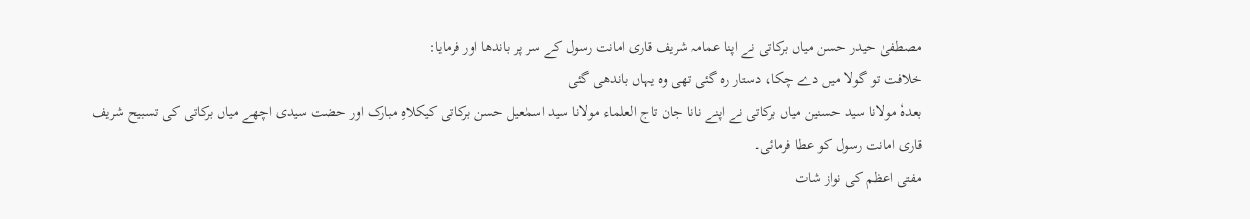مصطفیٰ حیدر حسن میاں برکاتی نے اپنا عمامہ شریف قاری امانت رسول کے سر پر باندھا اور فرمایا:
خلافت تو گولا میں دے چکا، دستار رہ گئی تھی وہ یہاں باندھی گئی
بعدہٗ مولانا سید حسنین میاں برکاتی نے اپنے نانا جان تاج العلماء مولانا سید اسمٰعیل حسن برکاتی کیکلاہِ مبارک اور حضت سیدی اچھے میاں برکاتی کی تسبیح شریف قاری امانت رسول کو عطا فرمائی۔
مفتی اعظم کی نواز شات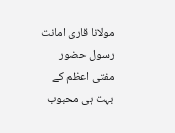مولانا قاری امانت رسول حضور مفتی اعظم کے بہت ہی محبوب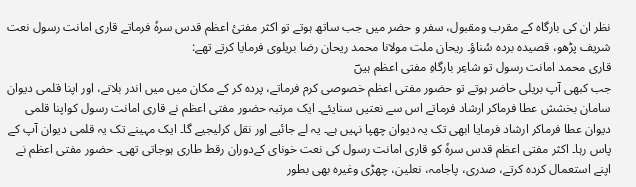نظر ان کی بارگاہ کے مقرب ومقبول، سفر و حضر میں جب ساتھ ہوتے تو اکثر مفتیٔ اعظم قدس سرہٗ فرماتے قاری امانت رسول نعت شریف پڑھو، قصیدہ بردہ سُناؤ۔ ریحان ملت مولانا محمد ریحان رضا بریلوی فرمایا کرتے تھے:
قاری محمد امانت رسول تو شاعِر بارگاہِ مفتی اعظم ہیںؔ
جب کبھی آپ بریلی حاضر ہوتے تو حضور مفتی اعظم خصوصی کرم فرماتے، پردہ کر کے مکان میں میں اندر بلاتے، اور اپنا قلمی دیوان سامان بخشش عطا فرماکر ارشاد فرماتے اس سے نعتیں سنایئے۔ ایک مرتبہ حضور مفتی اعظم نے قاری امانت رسول کواپنا قلمی دیوان عطا فرماکر ارشاد فرمایا ابھی تک یہ دیوان چھپا نہیں ہے۔ یہ لے جائیے اور نقل کرلیجیے گا۔ ایک مہینے تک یہ قلمی دیوان آپ کے پاس رہا۔ اکثر مفتی اعظم قدس سرہٗ کو قاری امانت رسول کی نعت خونای کےدوران رقط طاری ہوجاتی تھی۔ حضور مفتی اعظم نے اپنے استعمال کردہ کرتے، صدری، پاجامہ، نعلین، چھڑی وغیرہ بھی بطور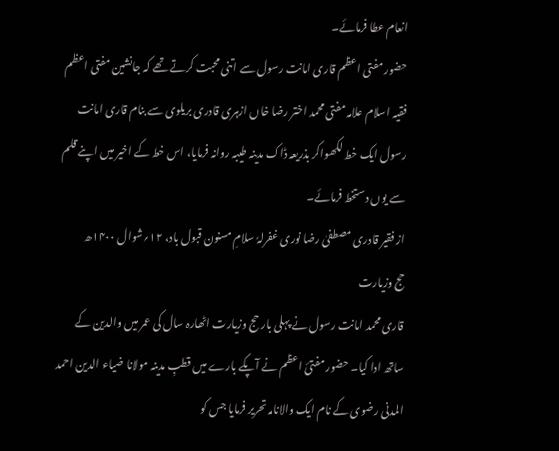انعام عطا فرمائے۔
حضور مفتی اعظم قاری امانت رسول سے اتنی محبت کرتے تھے کہ جانشین مفتی اعظم فقیہ اسلام علامہ مفتی محمد اختر رضا خاں ازہری قادری بریلوی سے بنام قاری امانت رسول ایک خط لکھواکر بذریعہ ڈاک مدینہ طیبہ روانہ فرمایا، اس خط کے اخیر میں اپنے قلم سے یوں دستخط فرمائے۔
از فقیر قادری مصطفیٰ رضا نوری غفرلہٗ سلامِ مسنون قبول باد، ۱۲؍شوال ۱۴۰۰ھ
حج وزیارت
قاری محمد امانت رسول نے پہلی بار حج وزیارت اٹھارہ سال کی عمر میں والدین کے ساتھ ادا کیا۔ حضور مفتئ اعظم نے آپکے بارے میں قطبِ مدینہ مولانا ضیاء الدین احمد المدنی رضوی کے نام ایک والانامہ تحریر فرمایا جس کو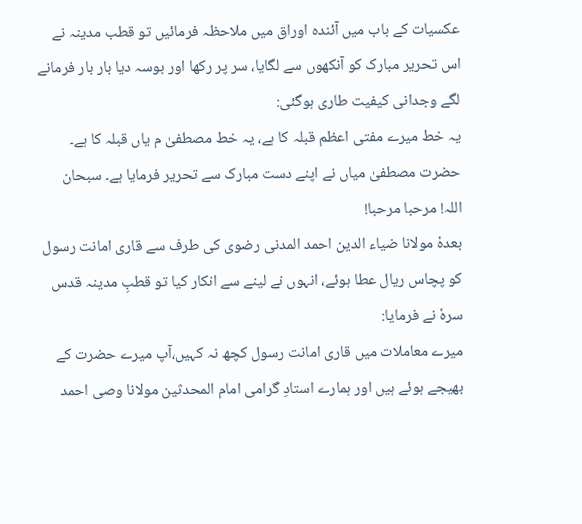عکسیات کے باب میں آئندہ اوراق میں ملاحظہ فرمائیں تو قطب مدینہ نے اس تحریر مبارک کو آنکھوں سے لگایا، سر پر رکھا اور بوسہ دیا بار بار فرمانے لگے وجدانی کیفیت طاری ہوگئی:
یہ خط میرے مفتی اعظم قبلہ کا ہے، یہ خط مصطفیٰ م یاں قبلہ کا ہے۔ حضرت مصطفیٰ میاں نے اپنے دست مبارک سے تحریر فرمایا ہے۔ سبحان اللہ! مرحبا مرحبا!
بعدہٗ مولانا ضیاء الدین احمد المدنی رضوی کی طرف سے قاری امانت رسول کو پچاس ریال عطا ہوئے، انہوں نے لینے سے انکار کیا تو قطبِ مدینہ قدس سرہٗ نے فرمایا:
میرے معاملات میں قاری امانت رسول کچھ نہ کہیں،آپ میرے حضرت کے بھیجے ہوئے ہیں اور ہمارے استادِ گرامی امام المحدثین مولانا وصی احمد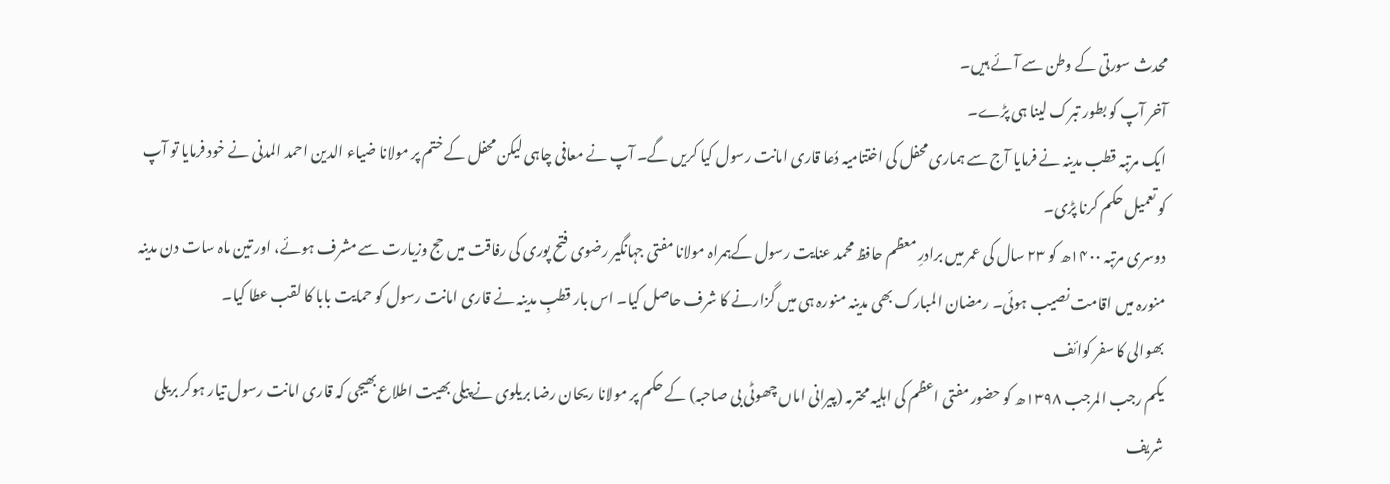محدث سورتی کے وطن سے آئے ہیں۔
آخر آپ کو بطور تبرک لینا ہی پڑے۔
ایک مرتبہ قطب مدینہ نے فرمایا آج سے ہماری محفل کی اختتامیہ دُعا قاری امانت رسول کیا کریں گے۔ آپ نے معافی چاہی لیکن محفل کے ختم پر مولانا ضیاء الدین احمد المدنی نے خود فرمایا تو آپ کو تعمیل حکم کرنا پڑی۔
دوسری مرتبہ ۱۴۰۰ھ کو ۲۳ سال کی عمر میں برادرِ معظم حافظ محمد عنایت رسول کےہمراہ مولانا مفتی جہانگیر رضوی فتح پوری کی رفاقت میں حج وزیارت سے مشرف ہوئے، اور تین ماہ سات دن مدینہ منورہ میں اقامت نصیب ہوئی۔ رمضان المبارک بھی مدینہ منورہ ہی میں گزارنے کا شرف حاصل کیا۔ اس بار قطبِ مدینہ نے قاری امانت رسول کو حمایت بابا کا لقب عطا کیا۔
بھوالی کا سفر کوائف
یکم رجب المرجب ۱۳۹۸ھ کو حضور مفتی اعظم کی اہلیہ محترمہ (پیرانی اماں چھوٹی بی صاحبہ) کے حکم پر مولانا ریحان رضا بریلوی نے پیلی بھیت اطلاع بھیجی کہ قاری امانت رسول تیار ہوکر بریلی شریف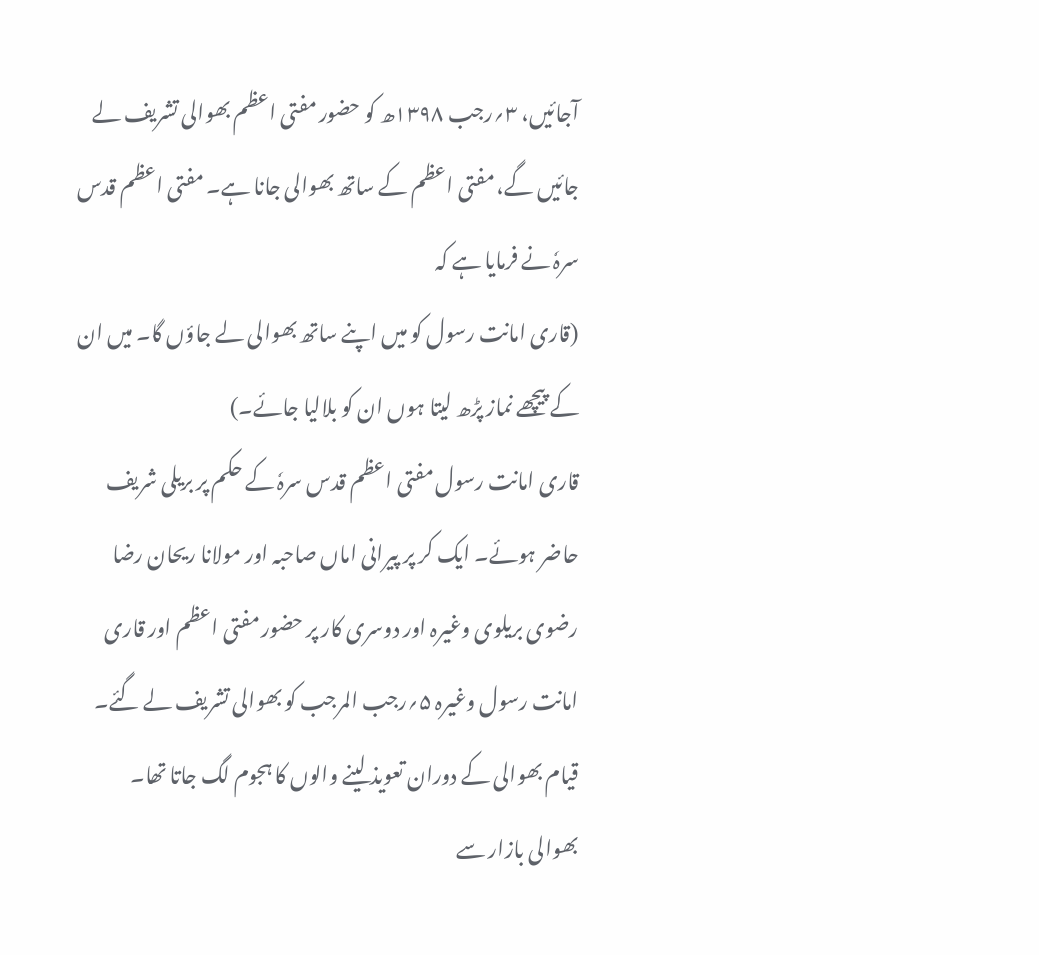آجائیں، ۳؍رجب ۱۳۹۸ھ کو حضور مفتی اعظم بھوالی تشریف لے جائیں گے، مفتی اعظم کے ساتھ بھوالی جانا ہے۔ مفتی اعظم قدس سرہٗ نے فرمایا ہے کہ
(قاری امانت رسول کو میں اپنے ساتھ بھوالی لے جاؤں گا۔ میں ان کے پیچھے نماز پڑھ لیتا ہوں ان کو بلالیا جائے۔)
قاری امانت رسول مفتی اعظم قدس سرہٗ کے حکم پر بریلی شریف حاضر ہوئے۔ ایک کر پر پیرانی اماں صاحبہ اور مولانا ریحان رضا رضوی بریلوی وغیرہ اور دوسری کار پر حضور مفتی اعظم اور قاری امانت رسول وغیرہ ۵؍رجب المرجب کو بھوالی تشریف لے گئے۔ قیام بھوالی کے دوران تعویذ لینے والوں کا ہجوم لگ جاتا تھا۔
بھوالی بازار سے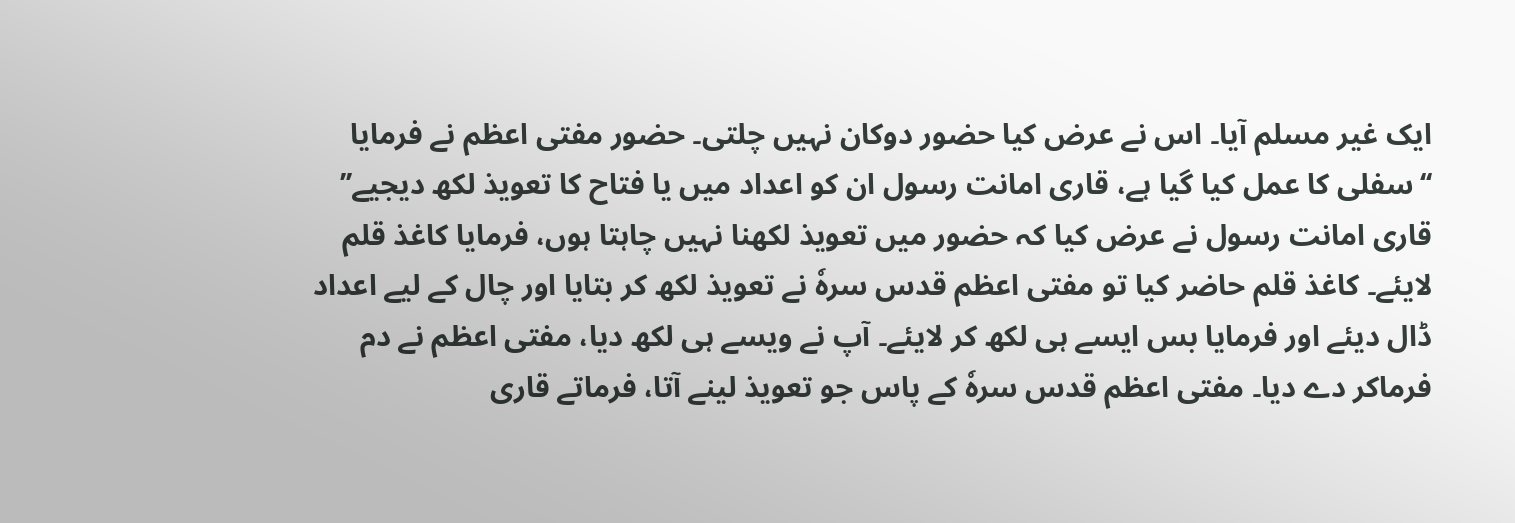ایک غیر مسلم آیا۔ اس نے عرض کیا حضور دوکان نہیں چلتی۔ حضور مفتی اعظم نے فرمایا ‘‘سفلی کا عمل کیا گیا ہے، قاری امانت رسول ان کو اعداد میں یا فتاح کا تعویذ لکھ دیجیے’’ قاری امانت رسول نے عرض کیا کہ حضور میں تعویذ لکھنا نہیں چاہتا ہوں، فرمایا کاغذ قلم لایئے۔ کاغذ قلم حاضر کیا تو مفتی اعظم قدس سرہٗ نے تعویذ لکھ کر بتایا اور چال کے لیے اعداد ڈال دیئے اور فرمایا بس ایسے ہی لکھ کر لایئے۔ آپ نے ویسے ہی لکھ دیا، مفتی اعظم نے دم فرماکر دے دیا۔ مفتی اعظم قدس سرہٗ کے پاس جو تعویذ لینے آتا، فرماتے قاری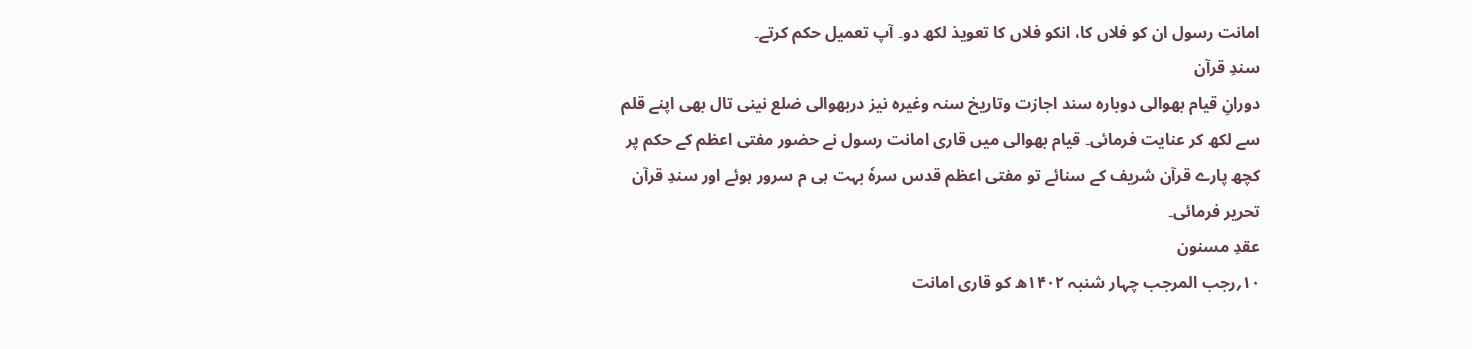امانت رسول ان کو فلاں کا، انکو فلاں کا تعویذ لکھ دو۔ آپ تعمیل حکم کرتے۔
سندِ قرآن
دورانِ قیام بھوالی دوبارہ سند اجازت وتاریخ سنہ وغیرہ نیز دربھوالی ضلع نینی تال بھی اپنے قلم سے لکھ کر عنایت فرمائی۔ قیام بھوالی میں قاری امانت رسول نے حضور مفتی اعظم کے حکم پر کچھ پارے قرآن شریف کے سنائے تو مفتی اعظم قدس سرہٗ بہت ہی م سرور ہوئے اور سندِ قرآن تحریر فرمائی۔
عقدِ مسنون
۱۰؍رجب المرجب چہار شنبہ ۱۴۰۲ھ کو قاری امانت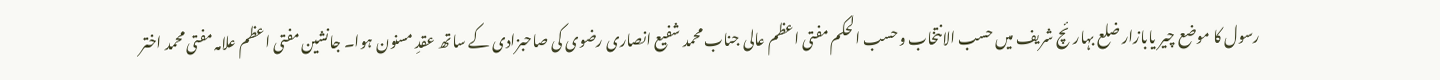رسول کا موضع چیر یابازار ضلع بہارئچ شریف میں حسب الانتخاب وحسب الحکم مفتی اعظم عالی جناب محمد شفیع انصاری رضوی کی صاحبزادی کے ساتھ عقدِ مسنون ہوا۔ جانشین مفتی اعظم علامہ مفتی محمد اختر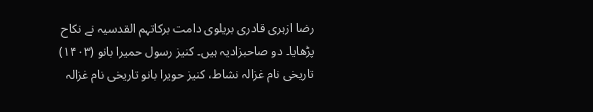رضا ازہری قادری بریلوی دامت برکاتہم القدسیہ نے نکاح پڑھایا۔ دو صاحبزادیہ ہیں۔ کنیز رسول حمیرا بانو (۱۴۰۳) تاریخی نام غزالہ نشاط، کنیز حویرا بانو تاریخی نام غزالہ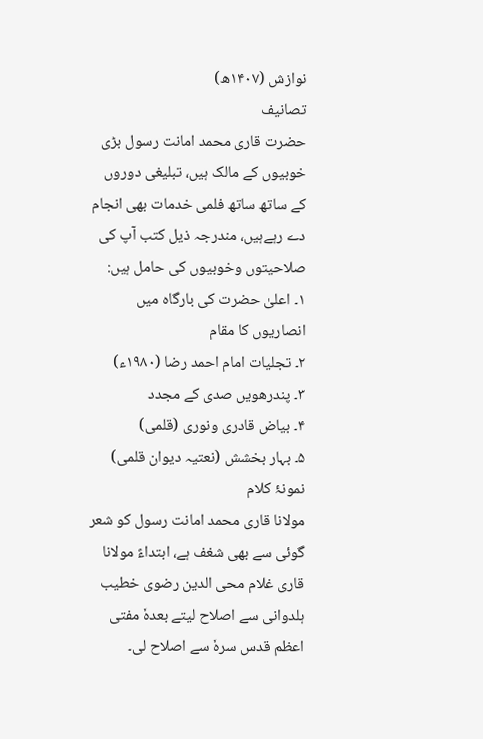نوازش (۱۴۰۷ھ)
تصانیف
حضرت قاری محمد امانت رسول بڑی خوبیوں کے مالک ہیں، تبلیغی دوروں کے ساتھ ساتھ فلمی خدمات بھی انجام دے رہےہیں، مندرجہ ذیل کتب آپ کی صلاحیتوں وخوبیوں کی حامل ہیں:
۱۔ اعلیٰ حضرت کی بارگاہ میں انصاریوں کا مقام
۲۔ تجلیات امام احمد رضا (۱۹۸۰ء)
۳۔ پندرھویں صدی کے مجدد
۴۔ بیاض قادری ونوری (قلمی)
۵۔ بہار بخشش (نعتیہ دیوان قلمی)
نمونۂ کلام
مولانا قاری محمد امانت رسول کو شعر گوئی سے بھی شغف ہے، ابتداءً مولانا قاری غلام محی الدین رضوی خطیب ہلدوانی سے اصلاح لیتے بعدہٗ مفتی اعظم قدس سرہٗ سے اصلاح لی۔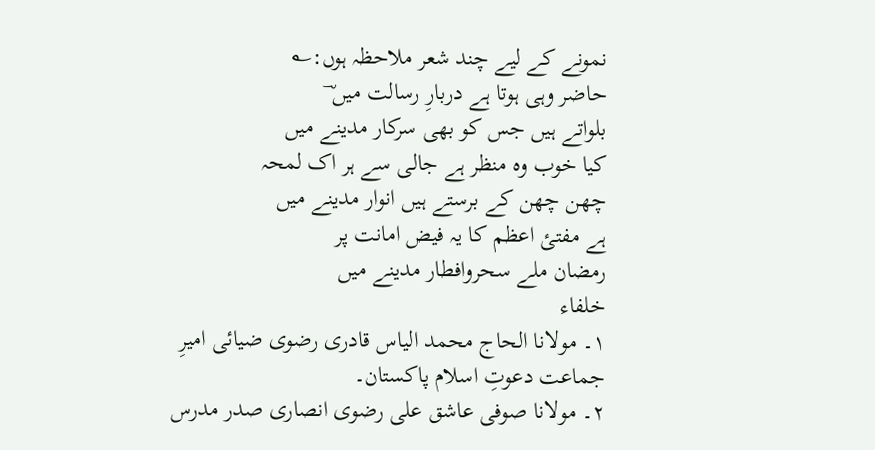نمونے کے لیے چند شعر ملاحظہ ہوں:؎
حاضر وہی ہوتا ہے دربارِ رسالت میں ؔ
بلواتے ہیں جس کو بھی سرکار مدینے میں
کیا خوب وہ منظر ہے جالی سے ہر اک لمحہ
چھن چھن کے برستے ہیں انوار مدینے میں
ہے مفتئ اعظم کا یہ فیض امانت پر
رمضان ملے سحروافطار مدینے میں
خلفاء
۱۔ مولانا الحاج محمد الیاس قادری رضوی ضیائی امیرِ جماعت دعوتِ اسلام پاکستان۔
۲۔ مولانا صوفی عاشق علی رضوی انصاری صدر مدرس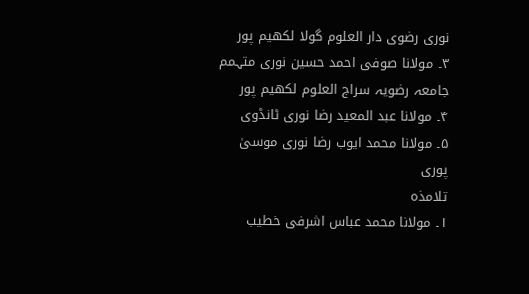نوری رضوی دار العلوم گولا لکھیم پور
۳۔ مولانا صوفی احمد حسین نوری متہمم جامعہ رضویہ سراج العلوم لکھیم پور
۴۔ مولانا عبد المعید رضا نوری ٹانڈوی
۵۔ مولانا محمد ایوب رضا نوری موسیٰ پوری
تلامذہ
۱۔ مولانا محمد عباس اشرفی خطیب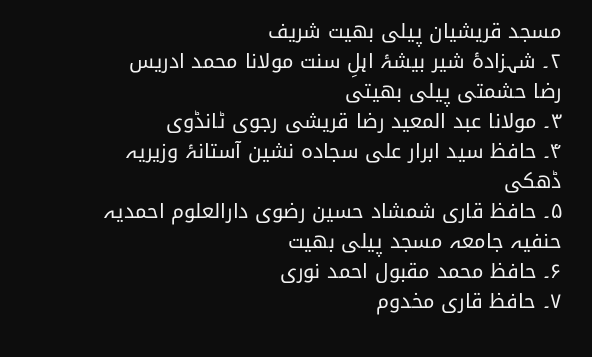مسجد قریشیان پیلی بھیت شریف
۲۔ شہزادۂ شیر بیشۂ اہلِ سنت مولانا محمد ادریس رضا حشمتی پیلی بھیتی
۳۔ مولانا عبد المعید رضا قریشی رجوی ٹانڈوی
۴۔ حافظ سید ابرار علی سجادہ نشین آستانۂ وزیریہ ڈھکی
۵۔ حافظ قاری شمشاد حسین رضوی دارالعلوم احمدیہ حنفیہ جامعہ مسجد پیلی بھیت
۶۔ حافظ محمد مقبول احمد نوری
۷۔ حافظ قاری مخدوم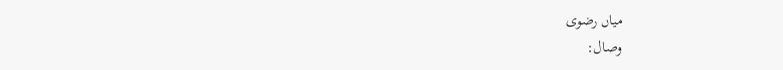میاں رضوی
وصال: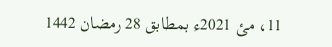11، مئ 2021ء بمطابق 28 رمضان 1442